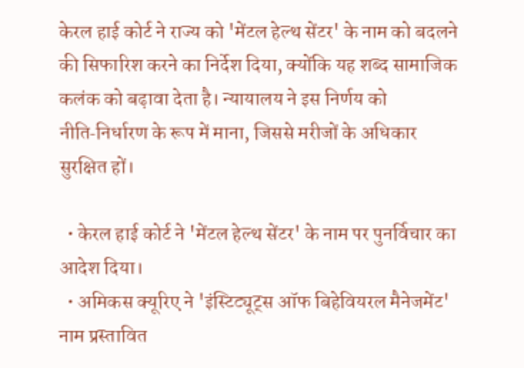केरल हाई कोर्ट ने राज्य को 'मेंटल हेल्थ सेंटर' के नाम को बदलने की सिफारिश करने का निर्देश दिया, क्योंकि यह शब्द सामाजिक कलंक को बढ़ावा देता है। न्यायालय ने इस निर्णय को नीति‑निर्धारण के रूप में माना, जिससे मरीजों के अधिकार सुरक्षित हों।

  • केरल हाई कोर्ट ने 'मेंटल हेल्थ सेंटर' के नाम पर पुनर्विचार का आदेश दिया।
  • अमिकस क्यूरिए ने 'इंस्टिट्यूट्स ऑफ बिहेवियरल मैनेजमेंट' नाम प्रस्तावित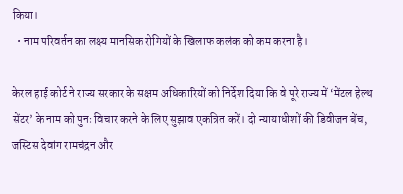किया।
  • नाम परिवर्तन का लक्ष्य मानसिक रोगियों के खिलाफ कलंक को कम करना है।

केरल हाई कोर्ट ने राज्य सरकार के सक्षम अधिकारियों को निर्देश दिया कि वे पूरे राज्य में ‘मेंटल हेल्थ सेंटर’ के नाम को पुनः विचार करने के लिए सुझाव एकत्रित करें। दो न्यायाधीशों की डिवीजन बेंच, जस्टिस देवांग रामचंद्रन और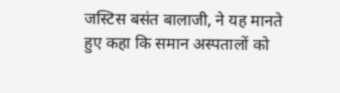जस्टिस बसंत बालाजी, ने यह मानते हुए कहा कि समान अस्पतालों को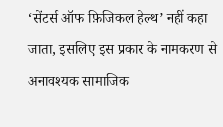‘सेंटर्स ऑफ फ़िजिकल हेल्थ’ नहीं कहा जाता, इसलिए इस प्रकार के नामकरण से अनावश्यक सामाजिक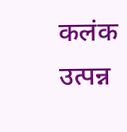कलंक उत्पन्न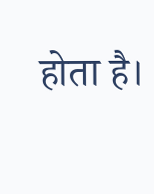होता है।